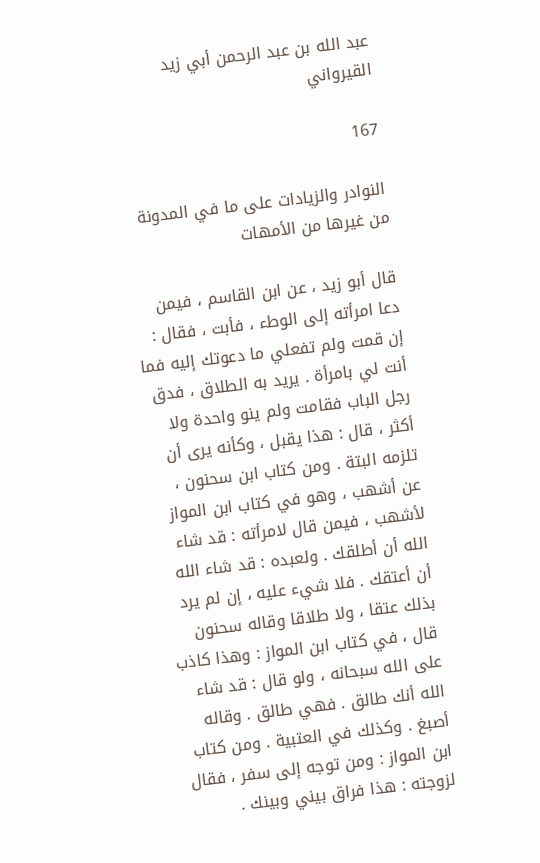عبد الله بن عبد الرحمن أبي زيد القيرواني

167

النوادر والزيادات على ما في المدونة من غيرها من الأمهات

قال أبو زيد ، عن ابن القاسم ، فيمن دعا امرأته إلى الوطء ، فأبت ، فقال : إن قمت ولم تفعلي ما دعوتك إليه فما أنت لي بامرأة . يريد به الطلاق ، فدق رجل الباب فقامت ولم ينو واحدة ولا أكثر ، قال : هذا يقبل ، وكأنه يرى أن تلزمه البتة . ومن كتاب ابن سحنون ، عن أشهب ، وهو في كتاب ابن المواز لأشهب ، فيمن قال لامرأته : قد شاء الله أن أطلقك . ولعبده : قد شاء الله أن أعتقك . فلا شيء عليه ، إن لم يرد بذلك عتقا ، ولا طلاقا وقاله سحنون قال ، في كتاب ابن المواز : وهذا كاذب على الله سبحانه ، ولو قال : قد شاء الله أنك طالق . فهي طالق . وقاله أصبغ . وكذلك في العتبية . ومن كتاب ابن المواز : ومن توجه إلى سفر ، فقال لزوجته : هذا فراق بيني وبينك .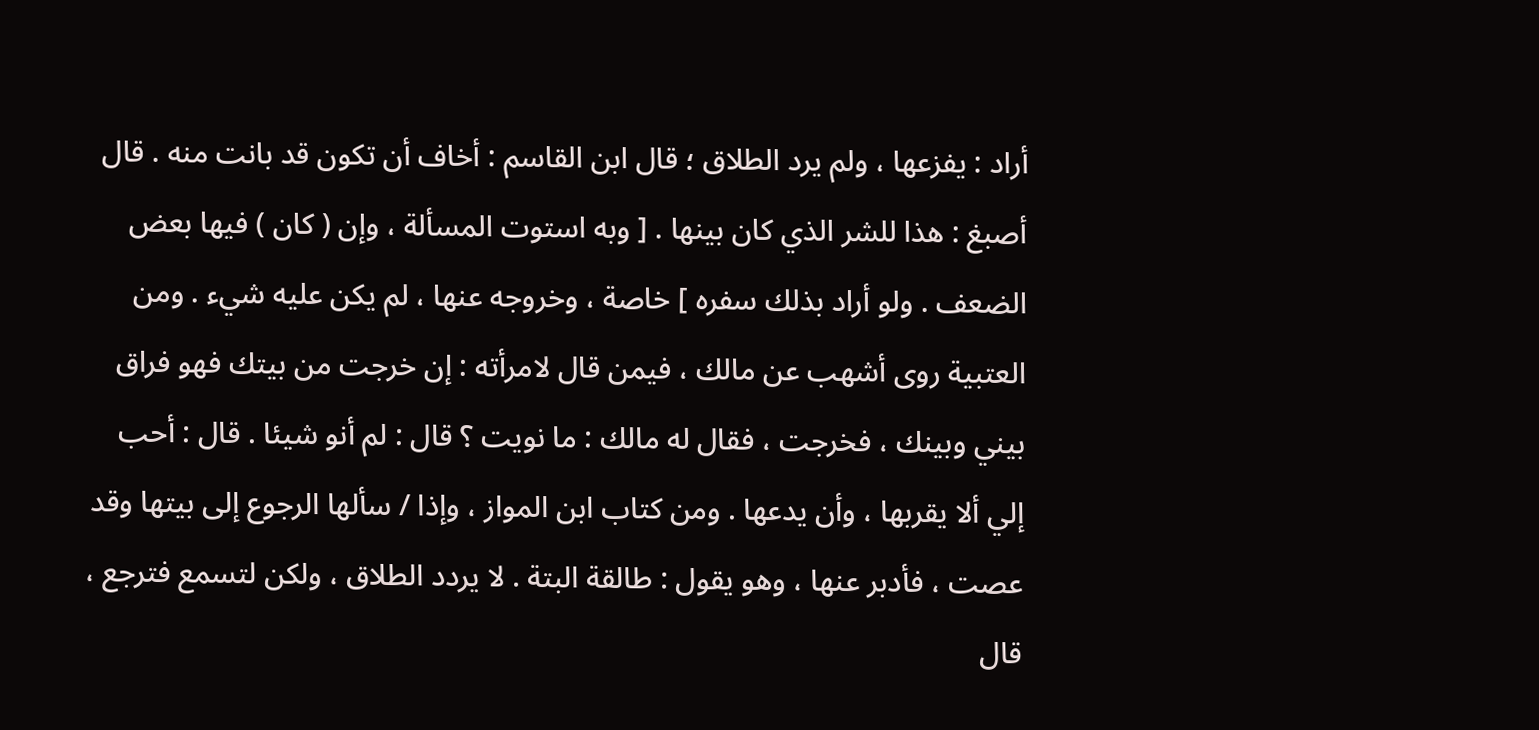أراد : يفزعها ، ولم يرد الطلاق ؛ قال ابن القاسم : أخاف أن تكون قد بانت منه . قال أصبغ : هذا للشر الذي كان بينها . [ وبه استوت المسألة ، وإن ( كان ) فيها بعض الضعف . ولو أراد بذلك سفره ] خاصة ، وخروجه عنها ، لم يكن عليه شيء . ومن العتبية روى أشهب عن مالك ، فيمن قال لامرأته : إن خرجت من بيتك فهو فراق بيني وبينك ، فخرجت ، فقال له مالك : ما نويت ؟ قال : لم أنو شيئا . قال : أحب إلي ألا يقربها ، وأن يدعها . ومن كتاب ابن المواز ، وإذا / سألها الرجوع إلى بيتها وقد عصت ، فأدبر عنها ، وهو يقول : طالقة البتة . لا يردد الطلاق ، ولكن لتسمع فترجع ، قال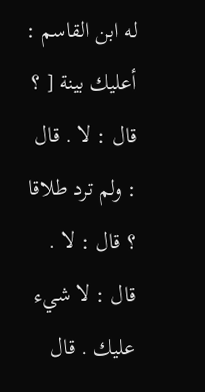له ابن القاسم : أعليك بينة [ ؟ قال : لا . قال : ولم ترد طلاقا ؟ قال : لا . قال : لا شيء عليك . قال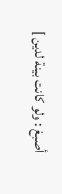أصبغ : ولو كانت بينة لدين ]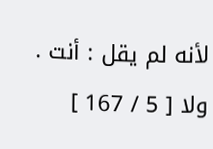لأنه لم يقل : أنت . ولا [ 5 / 167 ]